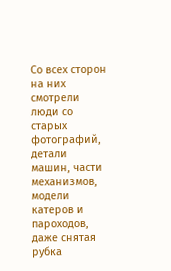Со всех сторон на них смотрели люди со старых фотографий, детали машин, части механизмов, модели катеров и пароходов, даже снятая рубка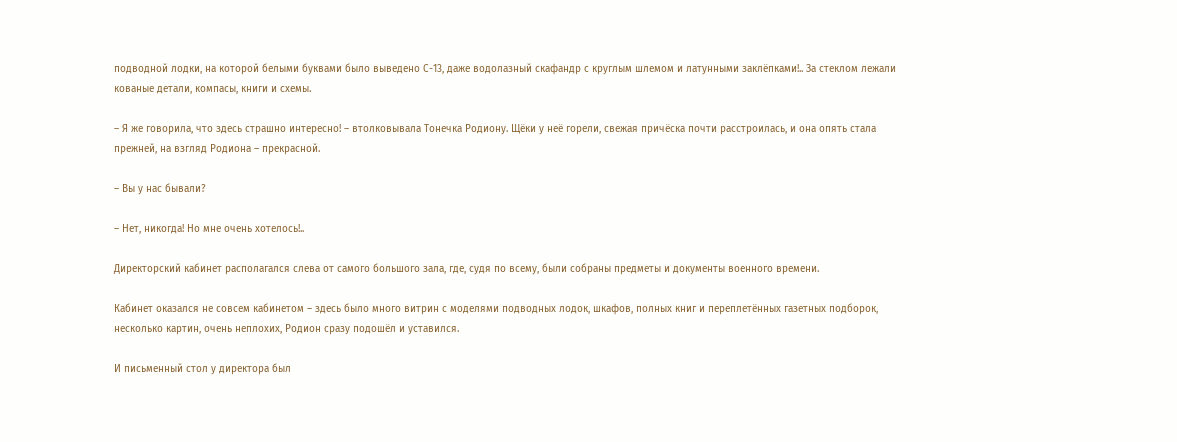подводной лодки, на которой белыми буквами было выведено С-13, даже водолазный скафандр с круглым шлемом и латунными заклёпками!.. За стеклом лежали кованые детали, компасы, книги и схемы.

– Я же говорила, что здесь страшно интересно! – втолковывала Тонечка Родиону. Щёки у неё горели, свежая причёска почти расстроилась, и она опять стала прежней, на взгляд Родиона – прекрасной.

– Вы у нас бывали?

– Нет, никогда! Но мне очень хотелось!..

Директорский кабинет располагался слева от самого большого зала, где, судя по всему, были собраны предметы и документы военного времени.

Кабинет оказался не совсем кабинетом – здесь было много витрин с моделями подводных лодок, шкафов, полных книг и переплетённых газетных подборок, несколько картин, очень неплохих, Родион сразу подошёл и уставился.

И письменный стол у директора был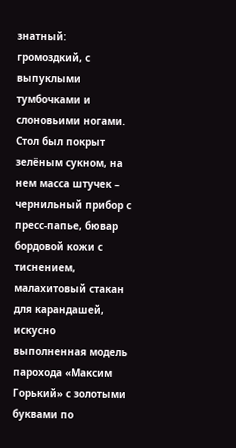знатный: громоздкий, с выпуклыми тумбочками и слоновьими ногами. Стол был покрыт зелёным сукном, на нем масса штучек – чернильный прибор с пресс-папье, бювар бордовой кожи с тиснением, малахитовый стакан для карандашей, искусно выполненная модель парохода «Максим Горький» с золотыми буквами по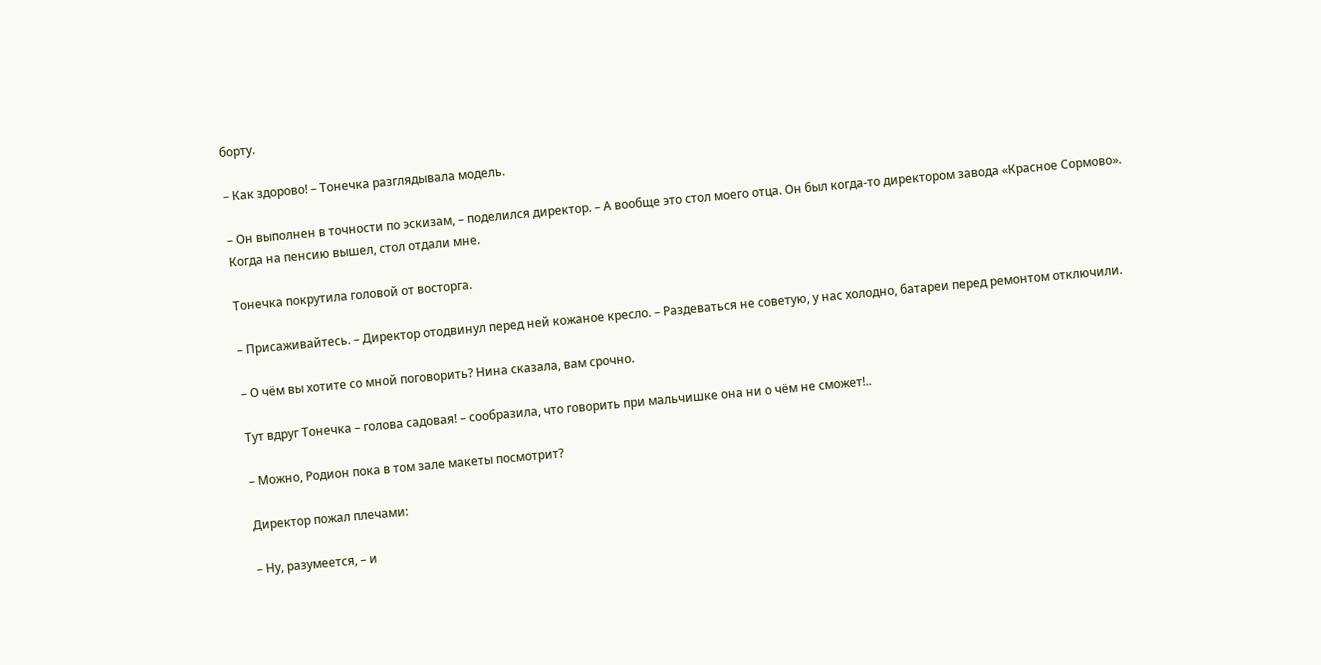борту.

– Как здорово! – Тонечка разглядывала модель.

– Он выполнен в точности по эскизам, – поделился директор. – А вообще это стол моего отца. Он был когда-то директором завода «Красное Сормово». Когда на пенсию вышел, стол отдали мне.

Тонечка покрутила головой от восторга.

– Присаживайтесь. – Директор отодвинул перед ней кожаное кресло. – Раздеваться не советую, у нас холодно, батареи перед ремонтом отключили.

– О чём вы хотите со мной поговорить? Нина сказала, вам срочно.

Тут вдруг Тонечка – голова садовая! – сообразила, что говорить при мальчишке она ни о чём не сможет!..

– Можно, Родион пока в том зале макеты посмотрит?

Директор пожал плечами:

– Ну, разумеется, – и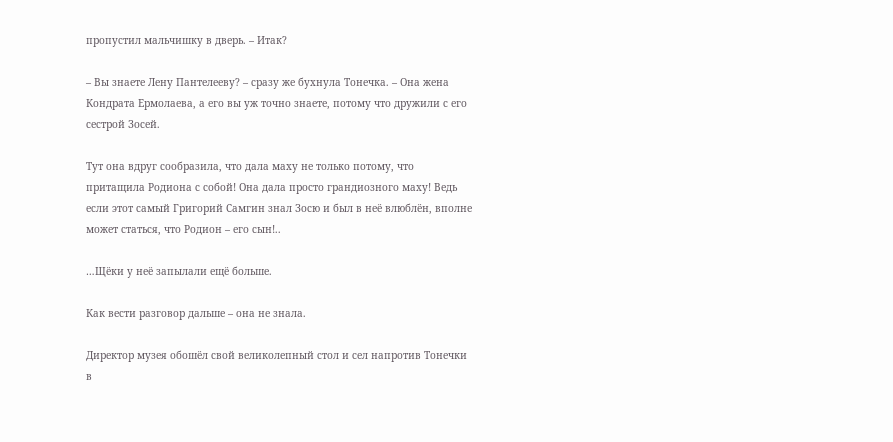пропустил мальчишку в дверь. – Итак?

– Вы знаете Лену Пантелееву? – сразу же бухнула Тонечка. – Она жена Кондрата Ермолаева, а его вы уж точно знаете, потому что дружили с его сестрой Зосей.

Тут она вдруг сообразила, что дала маху не только потому, что притащила Родиона с собой! Она дала просто грандиозного маху! Ведь если этот самый Григорий Самгин знал Зосю и был в неё влюблён, вполне может статься, что Родион – его сын!..

…Щёки у неё запылали ещё больше.

Как вести разговор дальше – она не знала.

Директор музея обошёл свой великолепный стол и сел напротив Тонечки в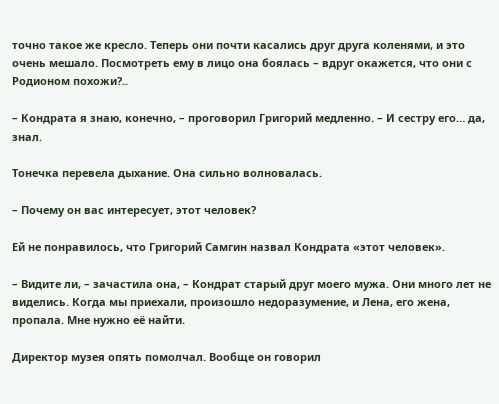точно такое же кресло. Теперь они почти касались друг друга коленями, и это очень мешало. Посмотреть ему в лицо она боялась – вдруг окажется, что они с Родионом похожи?..

– Кондрата я знаю, конечно, – проговорил Григорий медленно. – И сестру его… да, знал.

Тонечка перевела дыхание. Она сильно волновалась.

– Почему он вас интересует, этот человек?

Ей не понравилось, что Григорий Самгин назвал Кондрата «этот человек».

– Видите ли, – зачастила она, – Кондрат старый друг моего мужа. Они много лет не виделись. Когда мы приехали, произошло недоразумение, и Лена, его жена, пропала. Мне нужно её найти.

Директор музея опять помолчал. Вообще он говорил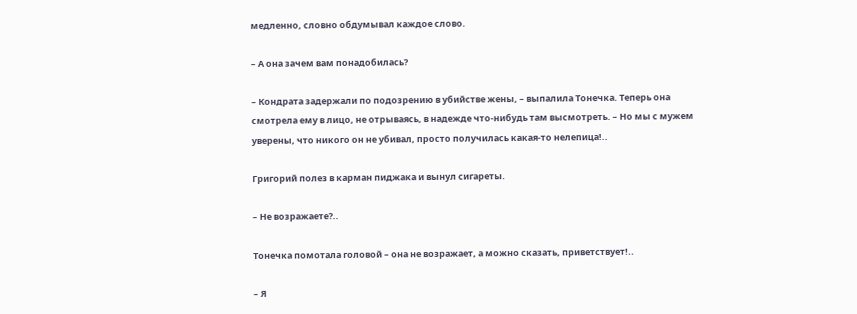медленно, словно обдумывал каждое слово.

– А она зачем вам понадобилась?

– Кондрата задержали по подозрению в убийстве жены, – выпалила Тонечка. Теперь она смотрела ему в лицо, не отрываясь, в надежде что-нибудь там высмотреть. – Но мы с мужем уверены, что никого он не убивал, просто получилась какая-то нелепица!..

Григорий полез в карман пиджака и вынул сигареты.

– Не возражаете?..

Тонечка помотала головой – она не возражает, а можно сказать, приветствует!..

– Я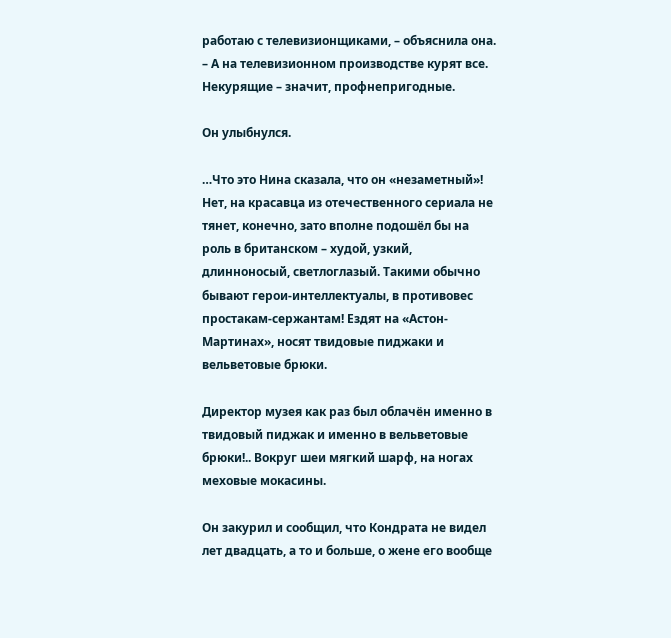работаю с телевизионщиками, – объяснила она. – А на телевизионном производстве курят все. Некурящие – значит, профнепригодные.

Он улыбнулся.

…Что это Нина сказала, что он «незаметный»! Нет, на красавца из отечественного сериала не тянет, конечно, зато вполне подошёл бы на роль в британском – худой, узкий, длинноносый, светлоглазый. Такими обычно бывают герои-интеллектуалы, в противовес простакам-сержантам! Ездят на «Астон-Мартинах», носят твидовые пиджаки и вельветовые брюки.

Директор музея как раз был облачён именно в твидовый пиджак и именно в вельветовые брюки!.. Вокруг шеи мягкий шарф, на ногах меховые мокасины.

Он закурил и сообщил, что Кондрата не видел лет двадцать, а то и больше, о жене его вообще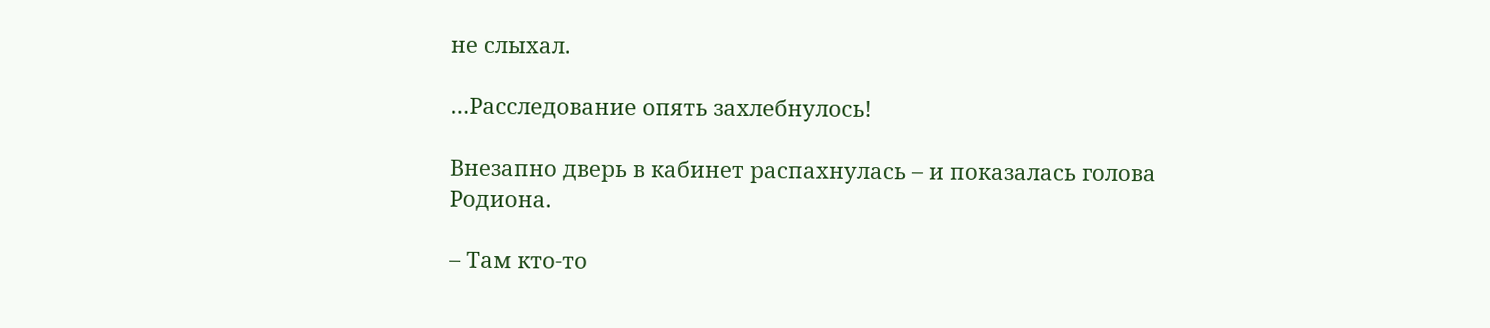не слыхал.

…Расследование опять захлебнулось!

Внезапно дверь в кабинет распахнулась – и показалась голова Родиона.

– Там кто-то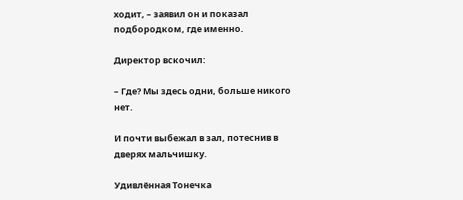ходит, – заявил он и показал подбородком, где именно.

Директор вскочил:

– Где? Мы здесь одни, больше никого нет.

И почти выбежал в зал, потеснив в дверях мальчишку.

Удивлённая Тонечка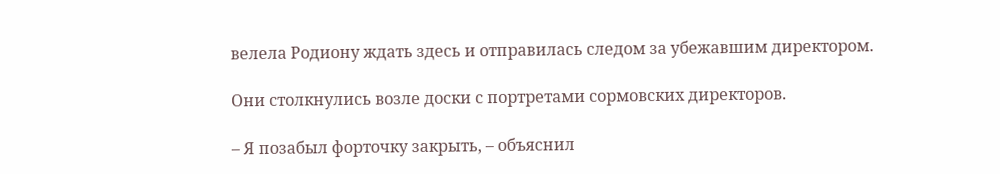велела Родиону ждать здесь и отправилась следом за убежавшим директором.

Они столкнулись возле доски с портретами сормовских директоров.

– Я позабыл форточку закрыть, – объяснил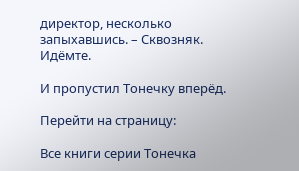директор, несколько запыхавшись. – Сквозняк. Идёмте.

И пропустил Тонечку вперёд.

Перейти на страницу:

Все книги серии Тонечка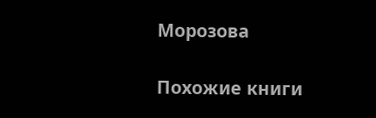Морозова

Похожие книги